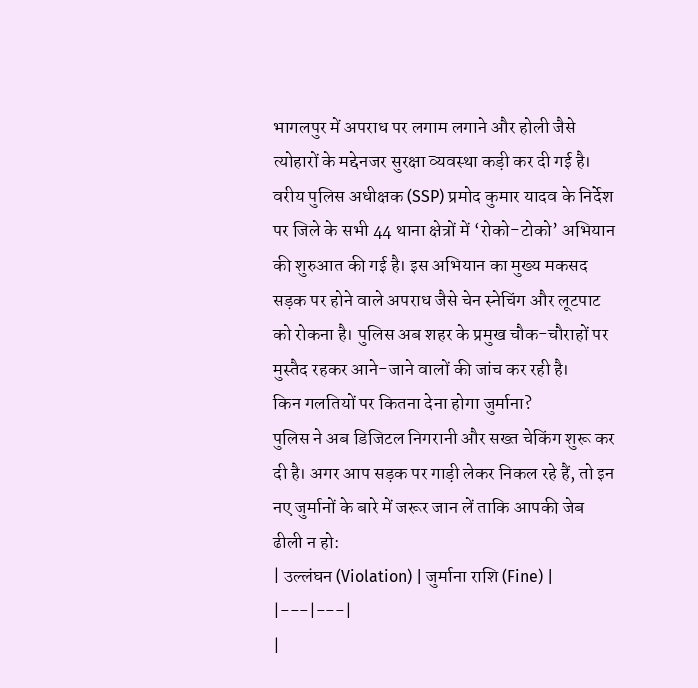भागलपुर में अपराध पर लगाम लगाने और होली जैसे त्योहारों के मद्देनजर सुरक्षा व्यवस्था कड़ी कर दी गई है। वरीय पुलिस अधीक्षक (SSP) प्रमोद कुमार यादव के निर्देश पर जिले के सभी 44 थाना क्षेत्रों में ‘रोको-टोको’ अभियान की शुरुआत की गई है। इस अभियान का मुख्य मकसद सड़क पर होने वाले अपराध जैसे चेन स्नेचिंग और लूटपाट को रोकना है। पुलिस अब शहर के प्रमुख चौक-चौराहों पर मुस्तैद रहकर आने-जाने वालों की जांच कर रही है।
किन गलतियों पर कितना देना होगा जुर्माना?
पुलिस ने अब डिजिटल निगरानी और सख्त चेकिंग शुरू कर दी है। अगर आप सड़क पर गाड़ी लेकर निकल रहे हैं, तो इन नए जुर्मानों के बारे में जरूर जान लें ताकि आपकी जेब ढीली न हो:
| उल्लंघन (Violation) | जुर्माना राशि (Fine) |
|---|---|
|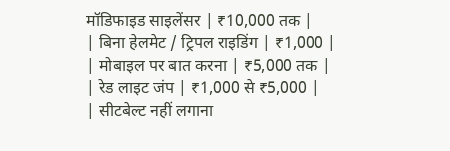मॉडिफाइड साइलेंसर | ₹10,000 तक |
| बिना हेलमेट / ट्रिपल राइडिंग | ₹1,000 |
| मोबाइल पर बात करना | ₹5,000 तक |
| रेड लाइट जंप | ₹1,000 से ₹5,000 |
| सीटबेल्ट नहीं लगाना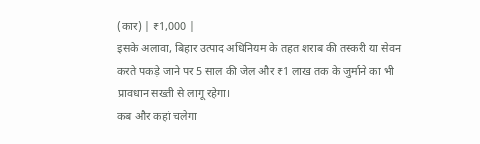(कार) | ₹1,000 |
इसके अलावा, बिहार उत्पाद अधिनियम के तहत शराब की तस्करी या सेवन करते पकड़े जाने पर 5 साल की जेल और ₹1 लाख तक के जुर्माने का भी प्रावधान सख्ती से लागू रहेगा।
कब और कहां चलेगा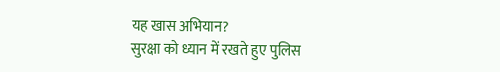यह खास अभियान?
सुरक्षा को ध्यान में रखते हुए पुलिस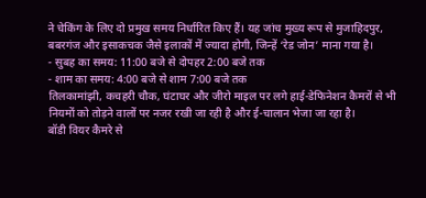ने चेकिंग के लिए दो प्रमुख समय निर्धारित किए हैं। यह जांच मुख्य रूप से मुजाहिदपुर, बबरगंज और इसाकचक जैसे इलाकों में ज्यादा होगी, जिन्हें ‘रेड जोन’ माना गया है।
- सुबह का समय: 11:00 बजे से दोपहर 2:00 बजे तक
- शाम का समय: 4:00 बजे से शाम 7:00 बजे तक
तिलकामांझी, कचहरी चौक, घंटाघर और जीरो माइल पर लगे हाई-डेफिनेशन कैमरों से भी नियमों को तोड़ने वालों पर नजर रखी जा रही है और ई-चालान भेजा जा रहा है।
बॉडी वियर कैमरे से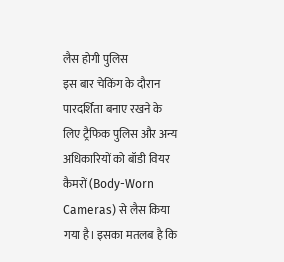लैस होगी पुलिस
इस बार चेकिंग के दौरान पारदर्शिता बनाए रखने के लिए ट्रैफिक पुलिस और अन्य अधिकारियों को बॉडी वियर कैमरों (Body-Worn Cameras) से लैस किया गया है। इसका मतलब है कि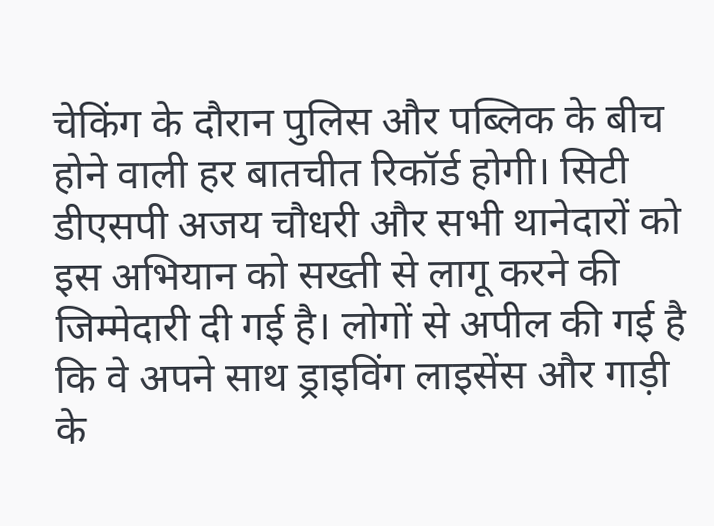चेकिंग के दौरान पुलिस और पब्लिक के बीच होने वाली हर बातचीत रिकॉर्ड होगी। सिटी डीएसपी अजय चौधरी और सभी थानेदारों को इस अभियान को सख्ती से लागू करने की जिम्मेदारी दी गई है। लोगों से अपील की गई है कि वे अपने साथ ड्राइविंग लाइसेंस और गाड़ी के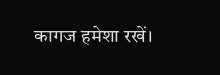कागज हमेशा रखें।